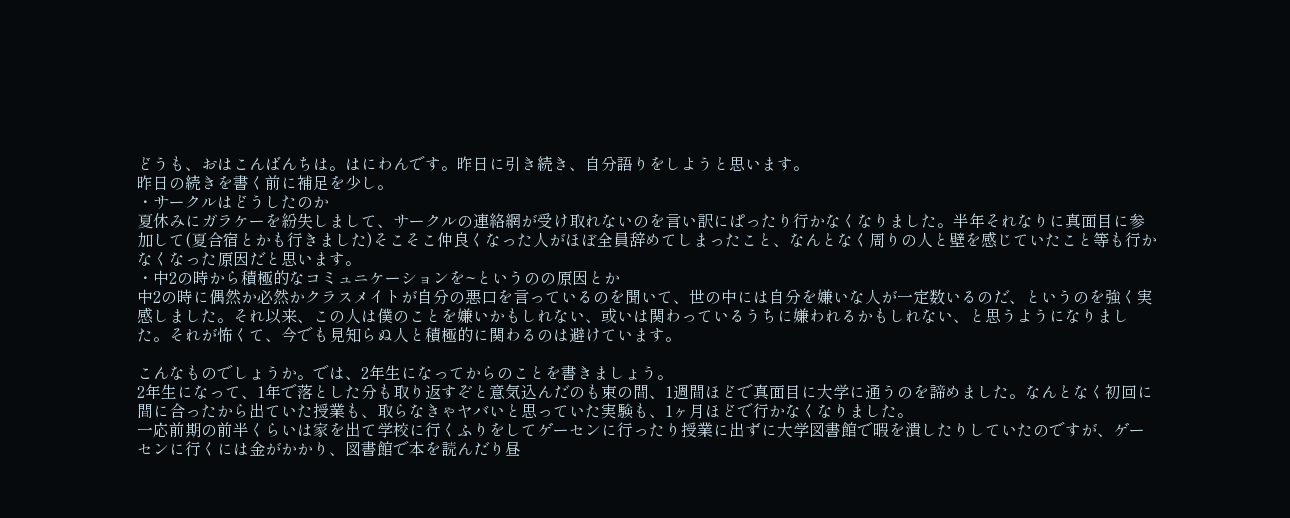どうも、おはこんばんちは。はにわんです。昨日に引き続き、自分語りをしようと思います。
昨日の続きを書く前に補足を少し。
・サークルはどうしたのか
夏休みにガラケーを紛失しまして、サークルの連絡網が受け取れないのを言い訳にぱったり行かなくなりました。半年それなりに真面目に参加して(夏合宿とかも行きました)そこそこ仲良くなった人がほぼ全員辞めてしまったこと、なんとなく周りの人と壁を感じていたこと等も行かなくなった原因だと思います。
・中2の時から積極的なコミュニケーションを~というのの原因とか
中2の時に偶然か必然かクラスメイトが自分の悪口を言っているのを聞いて、世の中には自分を嫌いな人が一定数いるのだ、というのを強く実感しました。それ以来、この人は僕のことを嫌いかもしれない、或いは関わっているうちに嫌われるかもしれない、と思うようになりました。それが怖くて、今でも見知らぬ人と積極的に関わるのは避けています。

こんなものでしょうか。では、2年生になってからのことを書きましょう。
2年生になって、1年で落とした分も取り返すぞと意気込んだのも束の間、1週間ほどで真面目に大学に通うのを諦めました。なんとなく初回に間に合ったから出ていた授業も、取らなきゃヤバいと思っていた実験も、1ヶ月ほどで行かなくなりました。
一応前期の前半くらいは家を出て学校に行くふりをしてゲーセンに行ったり授業に出ずに大学図書館で暇を潰したりしていたのですが、ゲーセンに行くには金がかかり、図書館で本を読んだり昼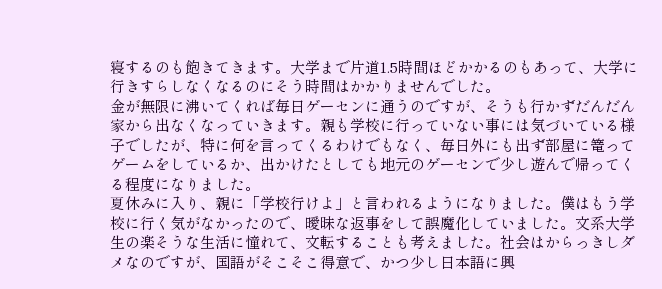寝するのも飽きてきます。大学まで片道1.5時間ほどかかるのもあって、大学に行きすらしなくなるのにそう時間はかかりませんでした。
金が無限に沸いてくれば毎日ゲーセンに通うのですが、そうも行かずだんだん家から出なくなっていきます。親も学校に行っていない事には気づいている様子でしたが、特に何を言ってくるわけでもなく、毎日外にも出ず部屋に篭ってゲームをしているか、出かけたとしても地元のゲーセンで少し遊んで帰ってくる程度になりました。
夏休みに入り、親に「学校行けよ」と言われるようになりました。僕はもう学校に行く気がなかったので、曖昧な返事をして誤魔化していました。文系大学生の楽そうな生活に憧れて、文転することも考えました。社会はからっきしダメなのですが、国語がそこそこ得意で、かつ少し日本語に興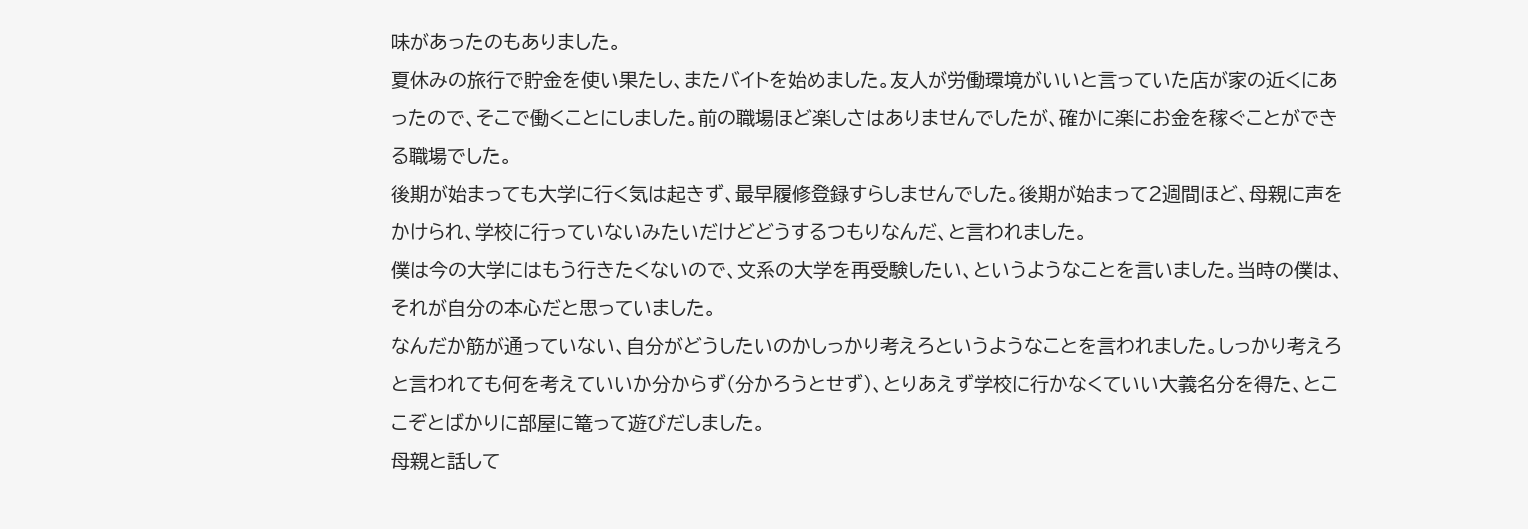味があったのもありました。
夏休みの旅行で貯金を使い果たし、またバイトを始めました。友人が労働環境がいいと言っていた店が家の近くにあったので、そこで働くことにしました。前の職場ほど楽しさはありませんでしたが、確かに楽にお金を稼ぐことができる職場でした。
後期が始まっても大学に行く気は起きず、最早履修登録すらしませんでした。後期が始まって2週間ほど、母親に声をかけられ、学校に行っていないみたいだけどどうするつもりなんだ、と言われました。
僕は今の大学にはもう行きたくないので、文系の大学を再受験したい、というようなことを言いました。当時の僕は、それが自分の本心だと思っていました。
なんだか筋が通っていない、自分がどうしたいのかしっかり考えろというようなことを言われました。しっかり考えろと言われても何を考えていいか分からず(分かろうとせず)、とりあえず学校に行かなくていい大義名分を得た、とここぞとばかりに部屋に篭って遊びだしました。
母親と話して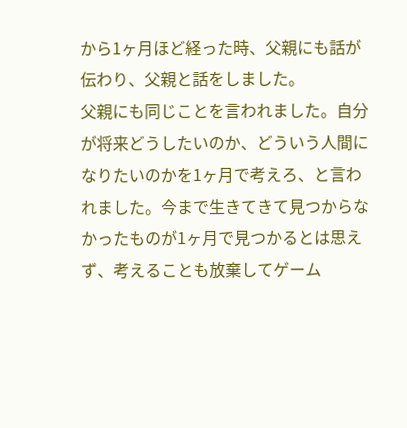から1ヶ月ほど経った時、父親にも話が伝わり、父親と話をしました。
父親にも同じことを言われました。自分が将来どうしたいのか、どういう人間になりたいのかを1ヶ月で考えろ、と言われました。今まで生きてきて見つからなかったものが1ヶ月で見つかるとは思えず、考えることも放棄してゲーム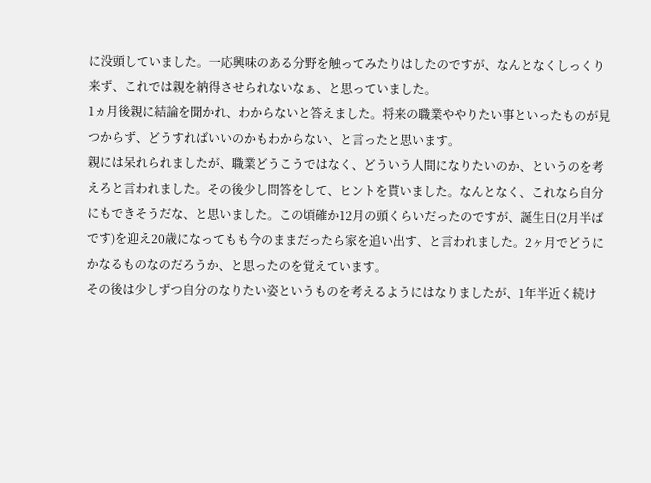に没頭していました。一応興味のある分野を触ってみたりはしたのですが、なんとなくしっくり来ず、これでは親を納得させられないなぁ、と思っていました。
1ヵ月後親に結論を聞かれ、わからないと答えました。将来の職業ややりたい事といったものが見つからず、どうすればいいのかもわからない、と言ったと思います。
親には呆れられましたが、職業どうこうではなく、どういう人間になりたいのか、というのを考えろと言われました。その後少し問答をして、ヒントを貰いました。なんとなく、これなら自分にもできそうだな、と思いました。この頃確か12月の頭くらいだったのですが、誕生日(2月半ばです)を迎え20歳になってもも今のままだったら家を追い出す、と言われました。2ヶ月でどうにかなるものなのだろうか、と思ったのを覚えています。
その後は少しずつ自分のなりたい姿というものを考えるようにはなりましたが、1年半近く続け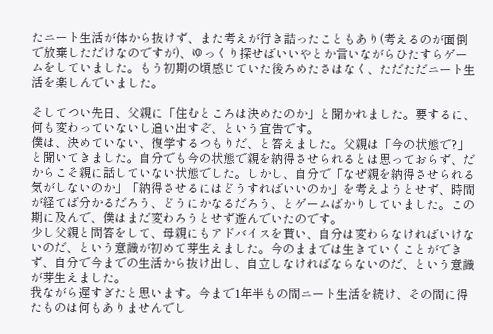たニート生活が体から抜けず、また考えが行き詰ったこともあり(考えるのが面倒で放棄しただけなのですが)、ゆっくり探せばいいやとか言いながらひたすらゲームをしていました。もう初期の頃感じていた後ろめたさはなく、ただただニート生活を楽しんでいました。

そしてつい先日、父親に「住むところは決めたのか」と聞かれました。要するに、何も変わっていないし追い出すぞ、という宣告です。
僕は、決めていない、復学するつもりだ、と答えました。父親は「今の状態で?」と聞いてきました。自分でも今の状態で親を納得させられるとは思っておらず、だからこそ親に話していない状態でした。しかし、自分で「なぜ親を納得させられる気がしないのか」「納得させるにはどうすればいいのか」を考えようとせず、時間が経てば分かるだろう、どうにかなるだろう、とゲームばかりしていました。この期に及んで、僕はまだ変わろうとせず遊んでいたのです。
少し父親と問答をして、母親にもアドバイスを貰い、自分は変わらなければいけないのだ、という意識が初めて芽生えました。今のままでは生きていくことができず、自分で今までの生活から抜け出し、自立しなければならないのだ、という意識が芽生えました。
我ながら遅すぎたと思います。今まで1年半もの間ニート生活を続け、その間に得たものは何もありませんでし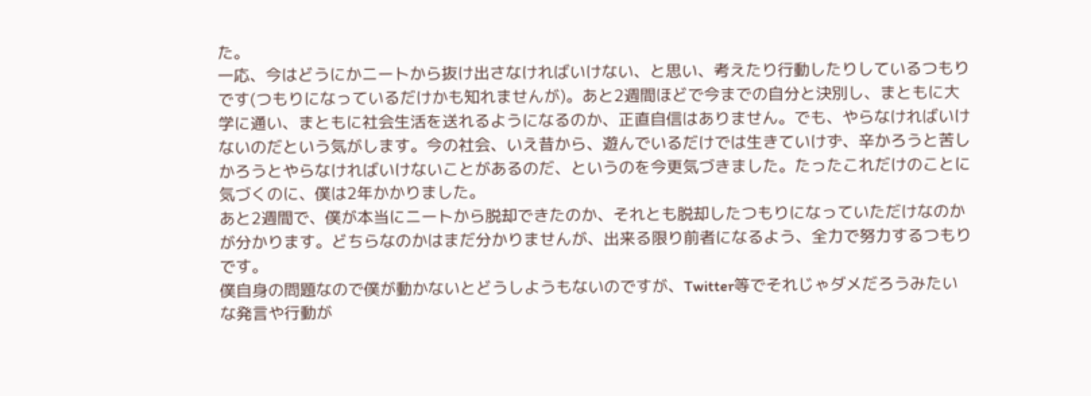た。
一応、今はどうにかニートから抜け出さなければいけない、と思い、考えたり行動したりしているつもりです(つもりになっているだけかも知れませんが)。あと2週間ほどで今までの自分と決別し、まともに大学に通い、まともに社会生活を送れるようになるのか、正直自信はありません。でも、やらなければいけないのだという気がします。今の社会、いえ昔から、遊んでいるだけでは生きていけず、辛かろうと苦しかろうとやらなければいけないことがあるのだ、というのを今更気づきました。たったこれだけのことに気づくのに、僕は2年かかりました。
あと2週間で、僕が本当にニートから脱却できたのか、それとも脱却したつもりになっていただけなのかが分かります。どちらなのかはまだ分かりませんが、出来る限り前者になるよう、全力で努力するつもりです。
僕自身の問題なので僕が動かないとどうしようもないのですが、Twitter等でそれじゃダメだろうみたいな発言や行動が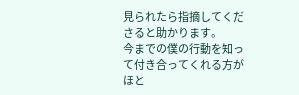見られたら指摘してくださると助かります。
今までの僕の行動を知って付き合ってくれる方がほと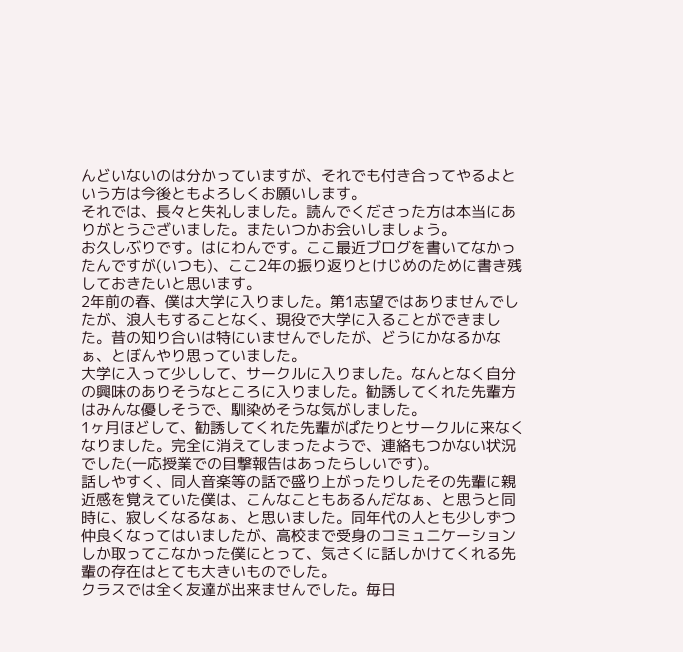んどいないのは分かっていますが、それでも付き合ってやるよという方は今後ともよろしくお願いします。
それでは、長々と失礼しました。読んでくださった方は本当にありがとうございました。またいつかお会いしましょう。
お久しぶりです。はにわんです。ここ最近ブログを書いてなかったんですが(いつも)、ここ2年の振り返りとけじめのために書き残しておきたいと思います。
2年前の春、僕は大学に入りました。第1志望ではありませんでしたが、浪人もすることなく、現役で大学に入ることができました。昔の知り合いは特にいませんでしたが、どうにかなるかなぁ、とぼんやり思っていました。
大学に入って少しして、サークルに入りました。なんとなく自分の興味のありそうなところに入りました。勧誘してくれた先輩方はみんな優しそうで、馴染めそうな気がしました。
1ヶ月ほどして、勧誘してくれた先輩がぱたりとサークルに来なくなりました。完全に消えてしまったようで、連絡もつかない状況でした(一応授業での目撃報告はあったらしいです)。
話しやすく、同人音楽等の話で盛り上がったりしたその先輩に親近感を覚えていた僕は、こんなこともあるんだなぁ、と思うと同時に、寂しくなるなぁ、と思いました。同年代の人とも少しずつ仲良くなってはいましたが、高校まで受身のコミュニケーションしか取ってこなかった僕にとって、気さくに話しかけてくれる先輩の存在はとても大きいものでした。
クラスでは全く友達が出来ませんでした。毎日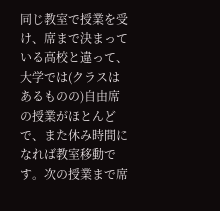同じ教室で授業を受け、席まで決まっている高校と違って、大学では(クラスはあるものの)自由席の授業がほとんどで、また休み時間になれば教室移動です。次の授業まで席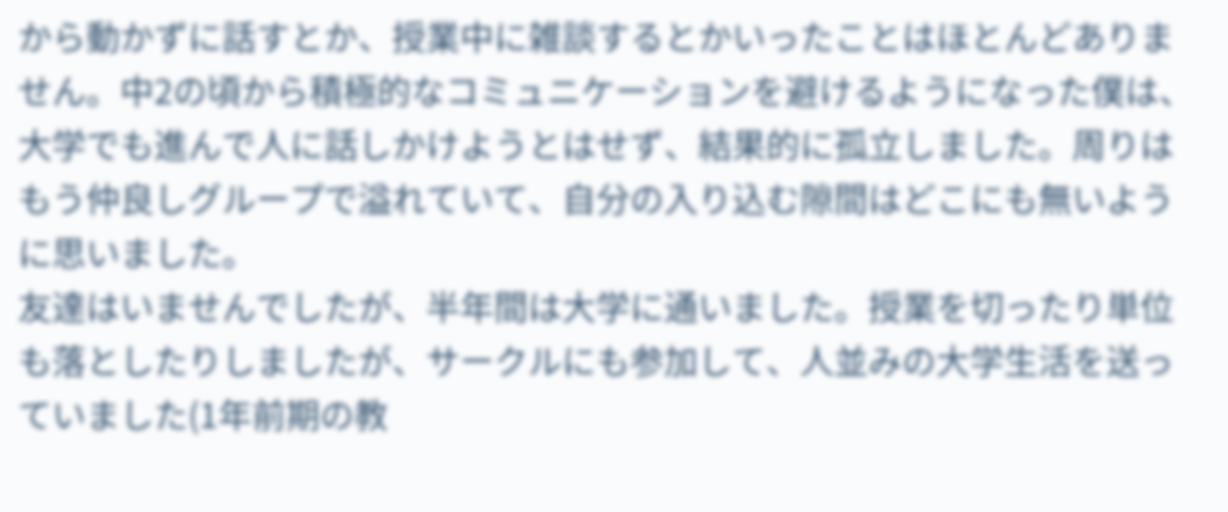から動かずに話すとか、授業中に雑談するとかいったことはほとんどありません。中2の頃から積極的なコミュニケーションを避けるようになった僕は、大学でも進んで人に話しかけようとはせず、結果的に孤立しました。周りはもう仲良しグループで溢れていて、自分の入り込む隙間はどこにも無いように思いました。
友達はいませんでしたが、半年間は大学に通いました。授業を切ったり単位も落としたりしましたが、サークルにも参加して、人並みの大学生活を送っていました(1年前期の教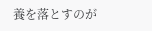養を落とすのが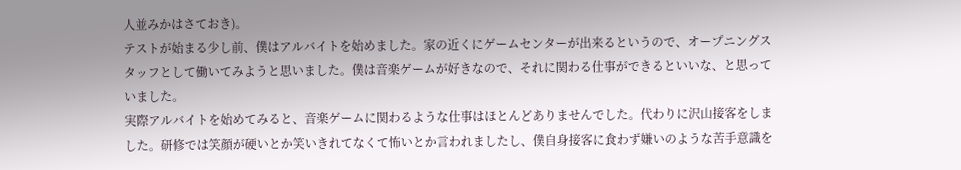人並みかはさておき)。
テストが始まる少し前、僕はアルバイトを始めました。家の近くにゲームセンターが出来るというので、オープニングスタッフとして働いてみようと思いました。僕は音楽ゲームが好きなので、それに関わる仕事ができるといいな、と思っていました。
実際アルバイトを始めてみると、音楽ゲームに関わるような仕事はほとんどありませんでした。代わりに沢山接客をしました。研修では笑顔が硬いとか笑いきれてなくて怖いとか言われましたし、僕自身接客に食わず嫌いのような苦手意識を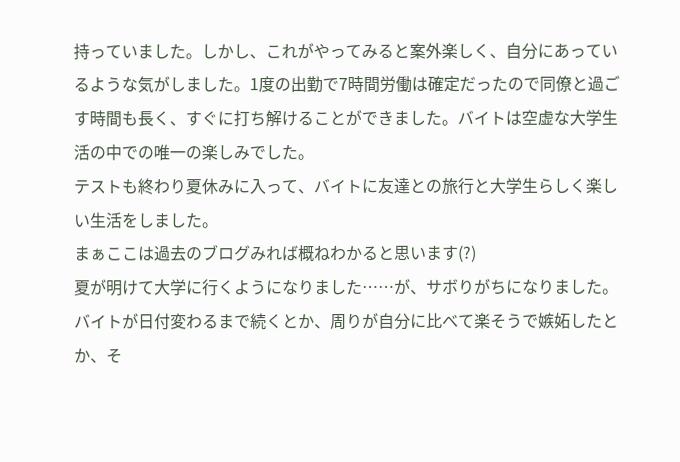持っていました。しかし、これがやってみると案外楽しく、自分にあっているような気がしました。1度の出勤で7時間労働は確定だったので同僚と過ごす時間も長く、すぐに打ち解けることができました。バイトは空虚な大学生活の中での唯一の楽しみでした。
テストも終わり夏休みに入って、バイトに友達との旅行と大学生らしく楽しい生活をしました。
まぁここは過去のブログみれば概ねわかると思います(?)
夏が明けて大学に行くようになりました……が、サボりがちになりました。バイトが日付変わるまで続くとか、周りが自分に比べて楽そうで嫉妬したとか、そ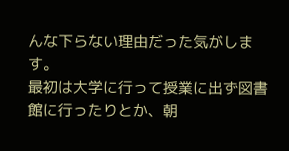んな下らない理由だった気がします。
最初は大学に行って授業に出ず図書館に行ったりとか、朝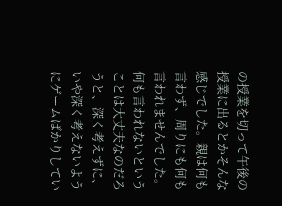の授業を切って午後の授業に出るとかそんな感じでした。親は何も言わず、周りにも何も言われませんでした。何も言われないということは大丈夫なのだろうと、深く考えずに、いや深く考えないようにゲームばかりしてい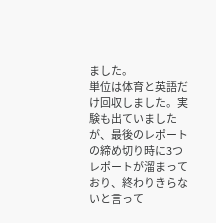ました。
単位は体育と英語だけ回収しました。実験も出ていましたが、最後のレポートの締め切り時に3つレポートが溜まっており、終わりきらないと言って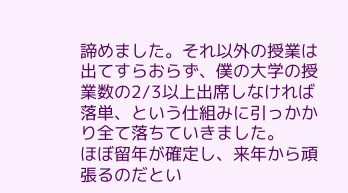諦めました。それ以外の授業は出てすらおらず、僕の大学の授業数の2/3以上出席しなければ落単、という仕組みに引っかかり全て落ちていきました。
ほぼ留年が確定し、来年から頑張るのだとい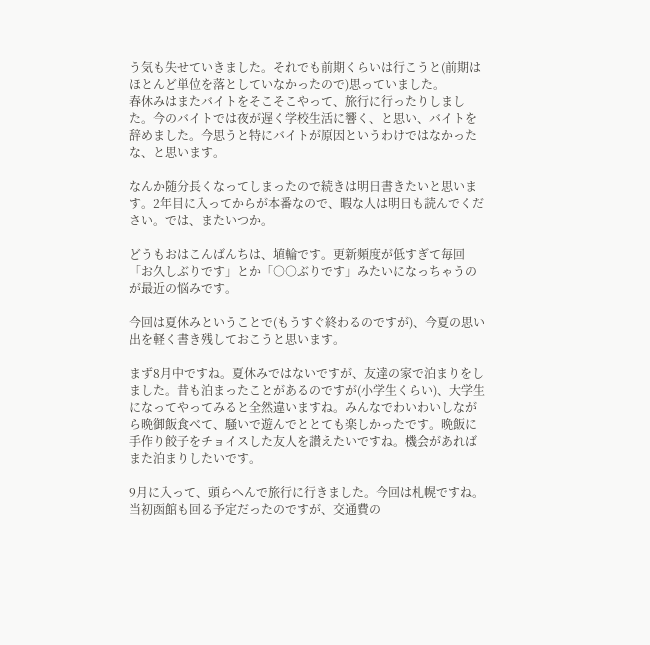う気も失せていきました。それでも前期くらいは行こうと(前期はほとんど単位を落としていなかったので)思っていました。
春休みはまたバイトをそこそこやって、旅行に行ったりしました。今のバイトでは夜が遅く学校生活に響く、と思い、バイトを辞めました。今思うと特にバイトが原因というわけではなかったな、と思います。

なんか随分長くなってしまったので続きは明日書きたいと思います。2年目に入ってからが本番なので、暇な人は明日も読んでください。では、またいつか。

どうもおはこんばんちは、埴輪です。更新頻度が低すぎて毎回「お久しぶりです」とか「○○ぶりです」みたいになっちゃうのが最近の悩みです。

今回は夏休みということで(もうすぐ終わるのですが)、今夏の思い出を軽く書き残しておこうと思います。

まず8月中ですね。夏休みではないですが、友達の家で泊まりをしました。昔も泊まったことがあるのですが(小学生くらい)、大学生になってやってみると全然違いますね。みんなでわいわいしながら晩御飯食べて、騒いで遊んでととても楽しかったです。晩飯に手作り餃子をチョイスした友人を讃えたいですね。機会があればまた泊まりしたいです。

9月に入って、頭らへんで旅行に行きました。今回は札幌ですね。当初函館も回る予定だったのですが、交通費の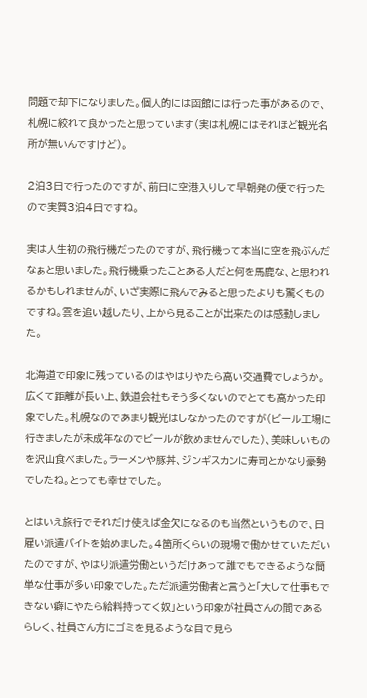問題で却下になりました。個人的には函館には行った事があるので、札幌に絞れて良かったと思っています(実は札幌にはそれほど観光名所が無いんですけど)。

2泊3日で行ったのですが、前日に空港入りして早朝発の便で行ったので実質3泊4日ですね。

実は人生初の飛行機だったのですが、飛行機って本当に空を飛ぶんだなぁと思いました。飛行機乗ったことある人だと何を馬鹿な、と思われるかもしれませんが、いざ実際に飛んでみると思ったよりも驚くものですね。雲を追い越したり、上から見ることが出来たのは感動しました。

北海道で印象に残っているのはやはりやたら高い交通費でしょうか。広くて距離が長い上、鉄道会社もそう多くないのでとても高かった印象でした。札幌なのであまり観光はしなかったのですが(ビール工場に行きましたが未成年なのでビールが飲めませんでした)、美味しいものを沢山食べました。ラーメンや豚丼、ジンギスカンに寿司とかなり豪勢でしたね。とっても幸せでした。

とはいえ旅行でそれだけ使えば金欠になるのも当然というもので、日雇い派遣バイトを始めました。4箇所くらいの現場で働かせていただいたのですが、やはり派遣労働というだけあって誰でもできるような簡単な仕事が多い印象でした。ただ派遣労働者と言うと「大して仕事もできない癖にやたら給料持ってく奴」という印象が社員さんの間であるらしく、社員さん方にゴミを見るような目で見ら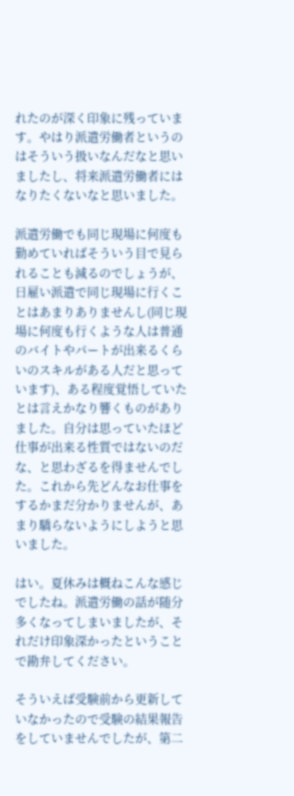れたのが深く印象に残っています。やはり派遣労働者というのはそういう扱いなんだなと思いましたし、将来派遣労働者にはなりたくないなと思いました。

派遣労働でも同じ現場に何度も勤めていればそういう目で見られることも減るのでしょうが、日雇い派遣で同じ現場に行くことはあまりありませんし(同じ現場に何度も行くような人は普通のバイトやパートが出来るくらいのスキルがある人だと思っています)、ある程度覚悟していたとは言えかなり響くものがありました。自分は思っていたほど仕事が出来る性質ではないのだな、と思わざるを得ませんでした。これから先どんなお仕事をするかまだ分かりませんが、あまり驕らないようにしようと思いました。

はい。夏休みは概ねこんな感じでしたね。派遣労働の話が随分多くなってしまいましたが、それだけ印象深かったということで勘弁してください。

そういえば受験前から更新していなかったので受験の結果報告をしていませんでしたが、第二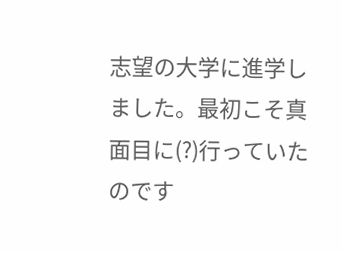志望の大学に進学しました。最初こそ真面目に(?)行っていたのです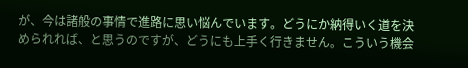が、今は諸般の事情で進路に思い悩んでいます。どうにか納得いく道を決められれば、と思うのですが、どうにも上手く行きません。こういう機会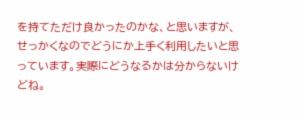を持てただけ良かったのかな、と思いますが、せっかくなのでどうにか上手く利用したいと思っています。実際にどうなるかは分からないけどね。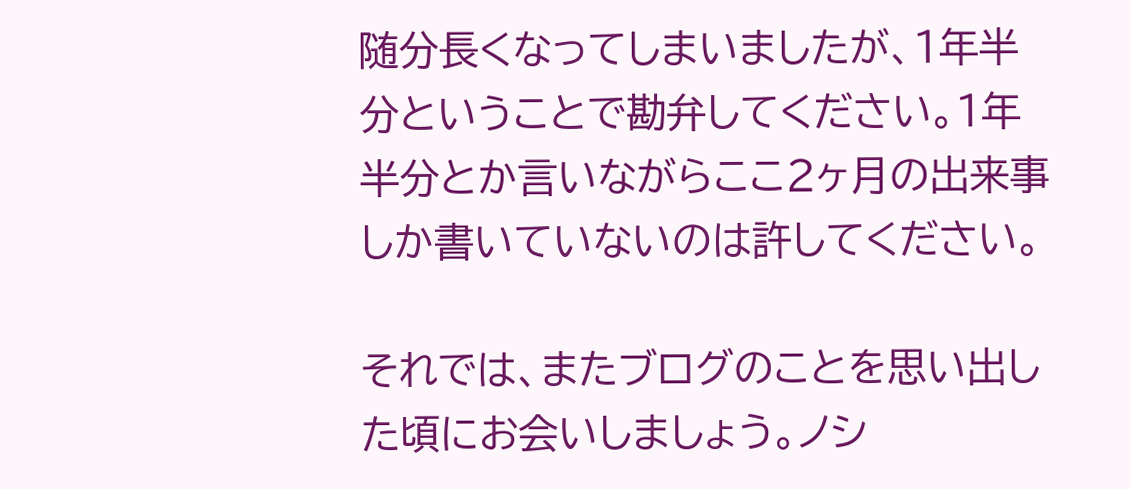随分長くなってしまいましたが、1年半分ということで勘弁してください。1年半分とか言いながらここ2ヶ月の出来事しか書いていないのは許してください。

それでは、またブログのことを思い出した頃にお会いしましょう。ノシ